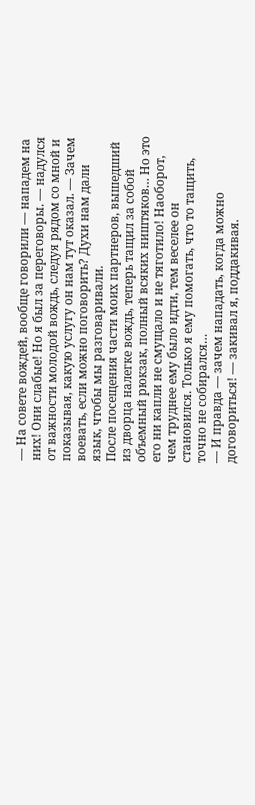— На совете вождей, вообще говорили — нападем на них! Они слабые! Но я был за переговоры. — надулся от важности молодой вождь, следуя рядом со мной и показывая, какую услугу он нам тут оказал. — Зачем воевать, если можно поговорить? Духи нам дали язык, чтобы мы разговаривали.
После посещения части моих партнеров, вышедший из дворца налегке вождь, теперь тащил за собой объемный рюкзак, полный всяких ништяков… Но это его ни капли не смущало и не тяготило! Наоборот, чем труднее ему было идти, тем веселее он становился. Только я ему помогать, что то тащить, точно не собирался…
— И правда — зачем нападать, когда можно договориться! — закивал я, поддакивая.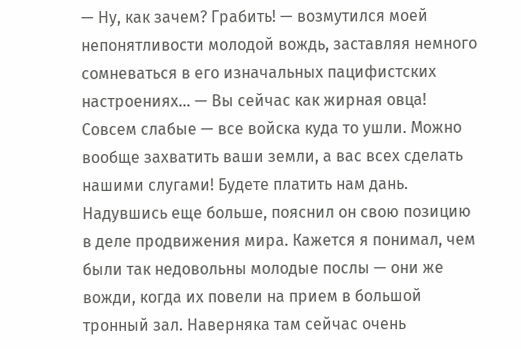— Ну, как зачем? Грабить! — возмутился моей непонятливости молодой вождь, заставляя немного сомневаться в его изначальных пацифистских настроениях… — Вы сейчас как жирная овца! Совсем слабые — все войска куда то ушли. Можно вообще захватить ваши земли, а вас всех сделать нашими слугами! Будете платить нам дань.
Надувшись еще больше, пояснил он свою позицию в деле продвижения мира. Кажется я понимал, чем были так недовольны молодые послы — они же вожди, когда их повели на прием в большой тронный зал. Наверняка там сейчас очень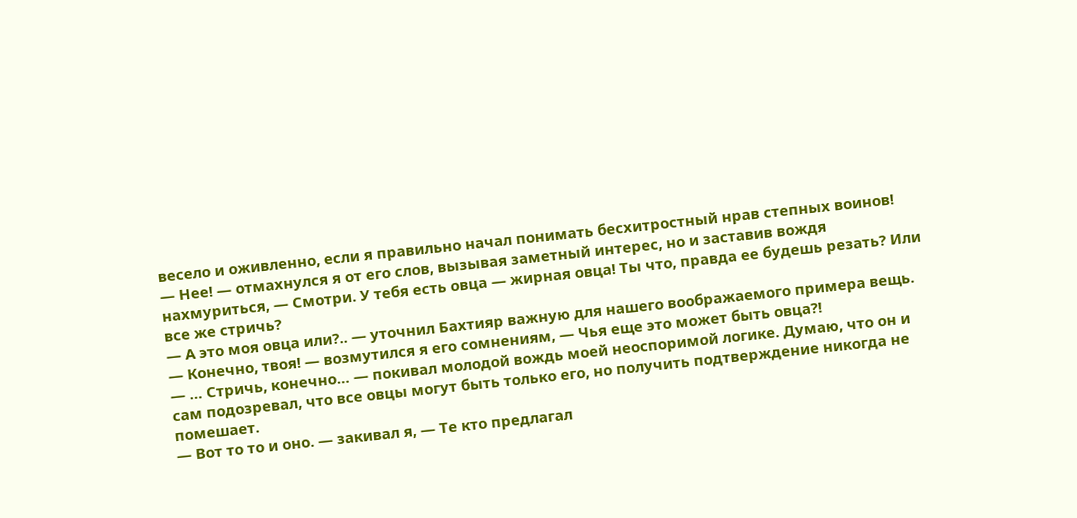весело и оживленно, если я правильно начал понимать бесхитростный нрав степных воинов!
— Нее! — отмахнулся я от его слов, вызывая заметный интерес, но и заставив вождя нахмуриться, — Смотри. У тебя есть овца — жирная овца! Ты что, правда ее будешь резать? Или все же стричь?
— А это моя овца или?.. — уточнил Бахтияр важную для нашего воображаемого примера вещь.
— Конечно, твоя! — возмутился я его сомнениям, — Чья еще это может быть овца⁈
— … Стричь, конечно… — покивал молодой вождь моей неоспоримой логике. Думаю, что он и сам подозревал, что все овцы могут быть только его, но получить подтверждение никогда не помешает.
— Вот то то и оно. — закивал я, — Те кто предлагал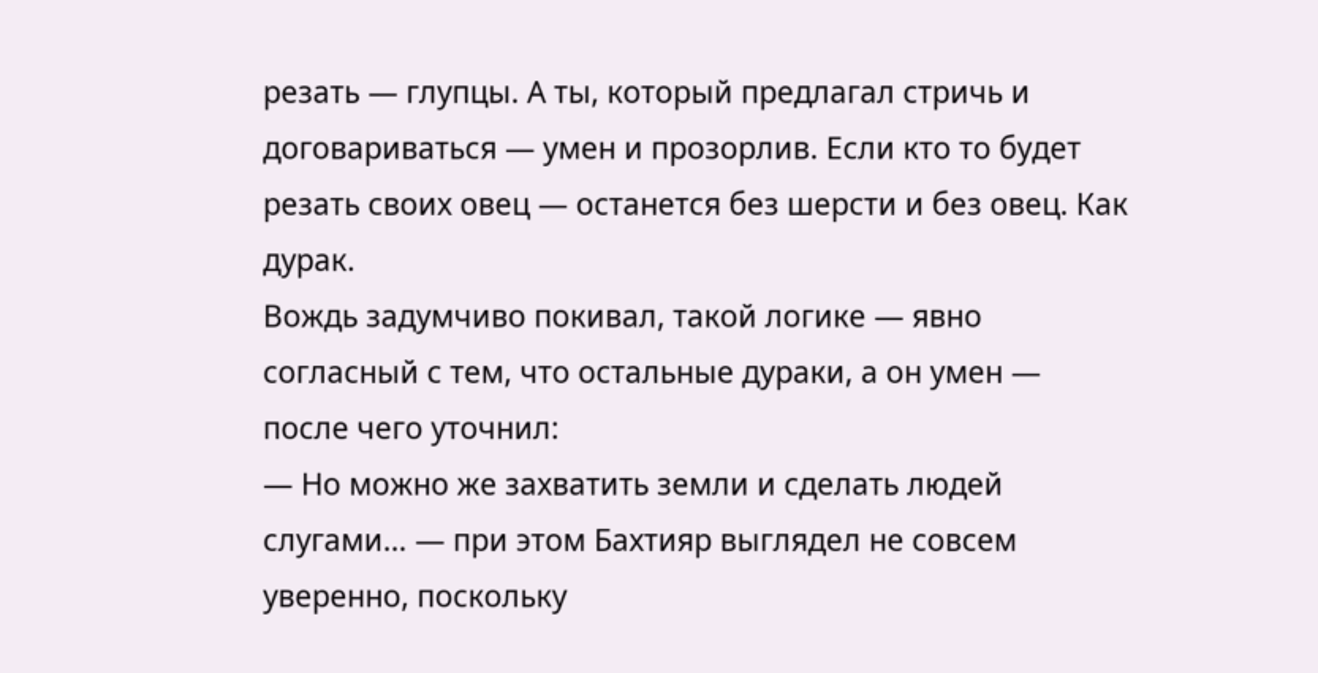резать — глупцы. А ты, который предлагал стричь и договариваться — умен и прозорлив. Если кто то будет резать своих овец — останется без шерсти и без овец. Как дурак.
Вождь задумчиво покивал, такой логике — явно согласный с тем, что остальные дураки, а он умен — после чего уточнил:
— Но можно же захватить земли и сделать людей слугами… — при этом Бахтияр выглядел не совсем уверенно, поскольку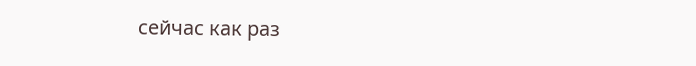сейчас как раз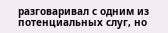разговаривал с одним из потенциальных слуг, но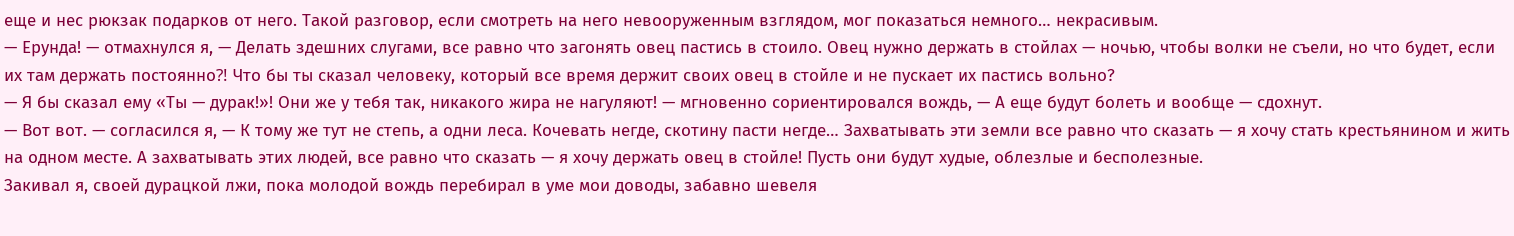еще и нес рюкзак подарков от него. Такой разговор, если смотреть на него невооруженным взглядом, мог показаться немного… некрасивым.
— Ерунда! — отмахнулся я, — Делать здешних слугами, все равно что загонять овец пастись в стоило. Овец нужно держать в стойлах — ночью, чтобы волки не съели, но что будет, если их там держать постоянно⁈ Что бы ты сказал человеку, который все время держит своих овец в стойле и не пускает их пастись вольно?
— Я бы сказал ему «Ты — дурак!»! Они же у тебя так, никакого жира не нагуляют! — мгновенно сориентировался вождь, — А еще будут болеть и вообще — сдохнут.
— Вот вот. — согласился я, — К тому же тут не степь, а одни леса. Кочевать негде, скотину пасти негде… Захватывать эти земли все равно что сказать — я хочу стать крестьянином и жить на одном месте. А захватывать этих людей, все равно что сказать — я хочу держать овец в стойле! Пусть они будут худые, облезлые и бесполезные.
Закивал я, своей дурацкой лжи, пока молодой вождь перебирал в уме мои доводы, забавно шевеля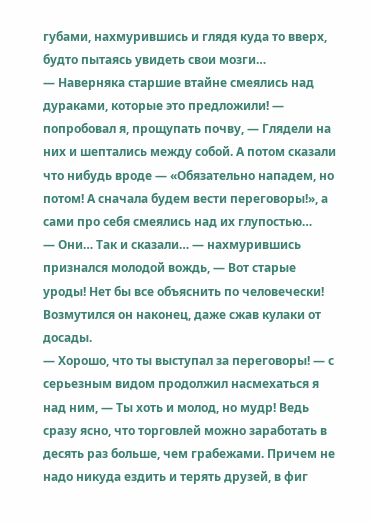губами, нахмурившись и глядя куда то вверх, будто пытаясь увидеть свои мозги…
— Наверняка старшие втайне смеялись над дураками, которые это предложили! — попробовал я, прощупать почву, — Глядели на них и шептались между собой. А потом сказали что нибудь вроде — «Обязательно нападем, но потом! А сначала будем вести переговоры!», а сами про себя смеялись над их глупостью…
— Они… Так и сказали… — нахмурившись признался молодой вождь, — Вот старые уроды! Нет бы все объяснить по человечески!
Возмутился он наконец, даже сжав кулаки от досады.
— Хорошо, что ты выступал за переговоры! — с серьезным видом продолжил насмехаться я над ним, — Ты хоть и молод, но мудр! Ведь сразу ясно, что торговлей можно заработать в десять раз больше, чем грабежами. Причем не надо никуда ездить и терять друзей, в фиг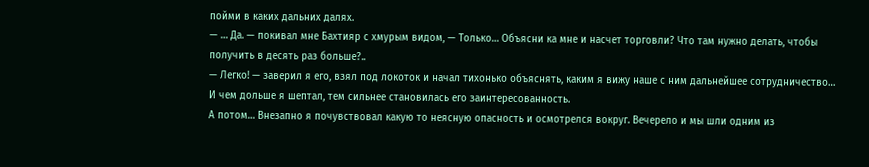пойми в каких дальних далях.
— … Да. — покивал мне Бахтияр с хмурым видом, — Только… Объясни ка мне и насчет торговли? Что там нужно делать, чтобы получить в десять раз больше?..
— Легко! — заверил я его, взял под локоток и начал тихонько объяснять, каким я вижу наше с ним дальнейшее сотрудничество… И чем дольше я шептал, тем сильнее становилась его заинтересованность.
А потом… Внезапно я почувствовал какую то неясную опасность и осмотрелся вокруг. Вечерело и мы шли одним из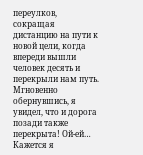переулков, сокращая дистанцию на пути к новой цели, когда впереди вышли человек десять и перекрыли нам путь. Мгновенно обернувшись, я увидел, что и дорога позади также перекрыта! Ой-ей… Кажется я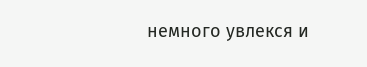немного увлекся и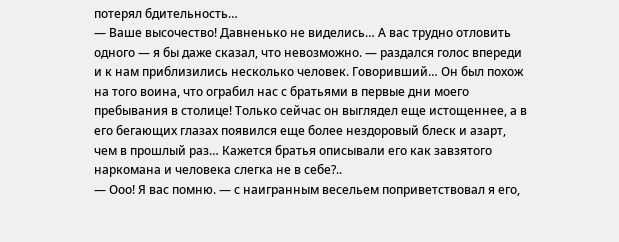потерял бдительность…
— Ваше высочество! Давненько не виделись… А вас трудно отловить одного — я бы даже сказал, что невозможно. — раздался голос впереди и к нам приблизились несколько человек. Говоривший… Он был похож на того воина, что ограбил нас с братьями в первые дни моего пребывания в столице! Только сейчас он выглядел еще истощеннее, а в его бегающих глазах появился еще более нездоровый блеск и азарт, чем в прошлый раз… Кажется братья описывали его как завзятого наркомана и человека слегка не в себе?..
— Ооо! Я вас помню. — с наигранным весельем поприветствовал я его,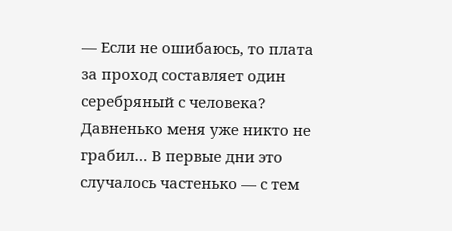— Если не ошибаюсь, то плата за проход составляет один серебряный с человека?
Давненько меня уже никто не грабил… В первые дни это случалось частенько — с тем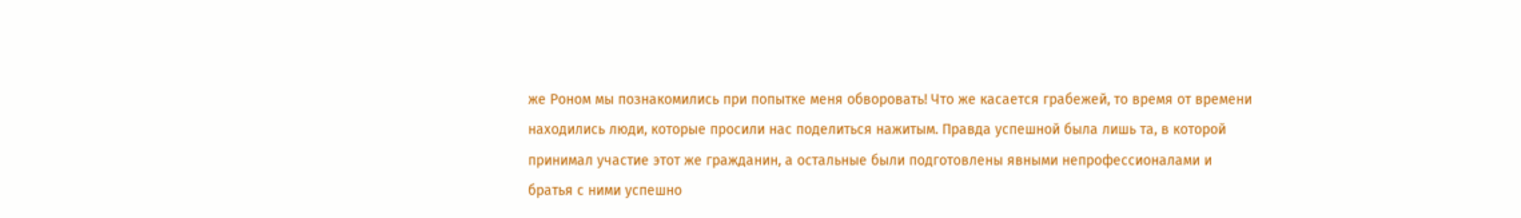же Роном мы познакомились при попытке меня обворовать! Что же касается грабежей, то время от времени находились люди, которые просили нас поделиться нажитым. Правда успешной была лишь та, в которой принимал участие этот же гражданин, а остальные были подготовлены явными непрофессионалами и братья с ними успешно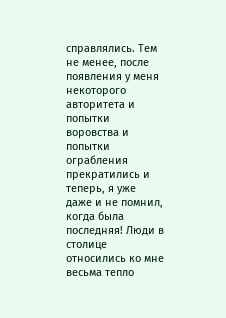справлялись. Тем не менее, после появления у меня некоторого авторитета и попытки воровства и попытки ограбления прекратились и теперь, я уже даже и не помнил, когда была последняя! Люди в столице относились ко мне весьма тепло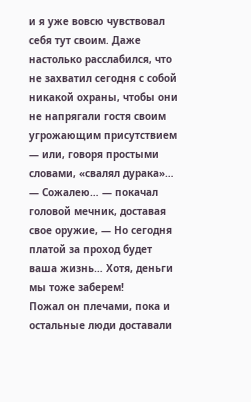и я уже вовсю чувствовал себя тут своим. Даже настолько расслабился, что не захватил сегодня с собой никакой охраны, чтобы они не напрягали гостя своим угрожающим присутствием — или, говоря простыми словами, «свалял дурака»…
— Сожалею… — покачал головой мечник, доставая свое оружие, — Но сегодня платой за проход будет ваша жизнь… Хотя, деньги мы тоже заберем!
Пожал он плечами, пока и остальные люди доставали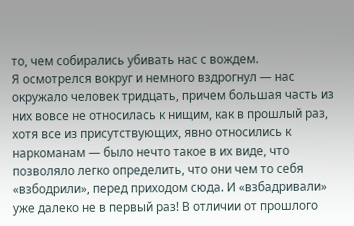то, чем собирались убивать нас с вождем.
Я осмотрелся вокруг и немного вздрогнул — нас окружало человек тридцать, причем большая часть из них вовсе не относилась к нищим, как в прошлый раз, хотя все из присутствующих, явно относились к наркоманам — было нечто такое в их виде, что позволяло легко определить, что они чем то себя «взбодрили», перед приходом сюда. И «взбадривали» уже далеко не в первый раз! В отличии от прошлого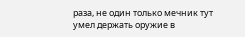раза, не один только мечник тут умел держать оружие в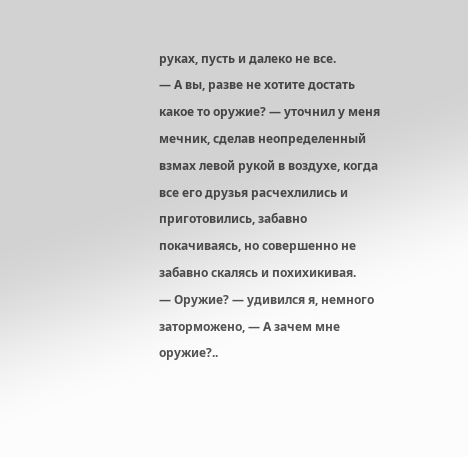руках, пусть и далеко не все.
— А вы, разве не хотите достать какое то оружие? — уточнил у меня мечник, сделав неопределенный взмах левой рукой в воздухе, когда все его друзья расчехлились и приготовились, забавно покачиваясь, но совершенно не забавно скалясь и похихикивая.
— Оружие? — удивился я, немного заторможено, — А зачем мне оружие?..